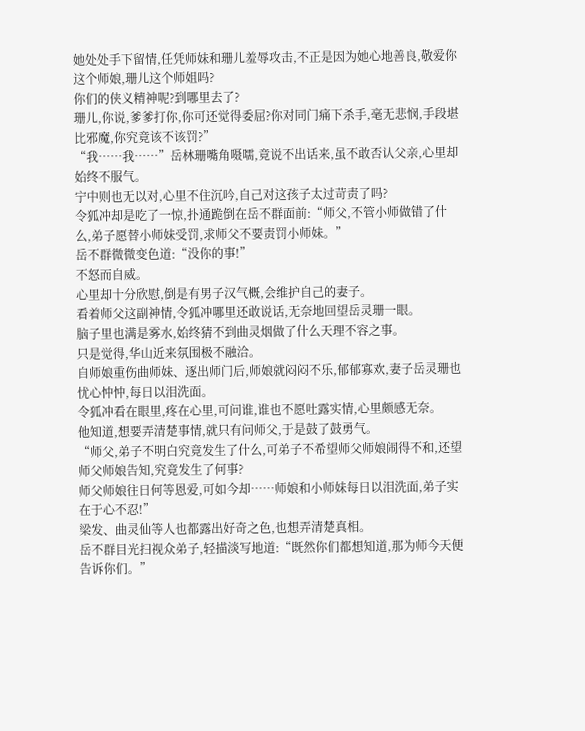她处处手下留情,任凭师妹和珊儿羞辱攻击,不正是因为她心地善良,敬爱你这个师娘,珊儿这个师姐吗?
你们的侠义精神呢?到哪里去了?
珊儿,你说,爹爹打你,你可还觉得委屈?你对同门痛下杀手,毫无悲悯,手段堪比邪魔,你究竟该不该罚?”
“我……我……”岳林珊嘴角嗫嚅,竟说不出话来,虽不敢否认父亲,心里却始终不服气。
宁中则也无以对,心里不住沉吟,自己对这孩子太过苛责了吗?
令狐冲却是吃了一惊,扑通跪倒在岳不群面前:“师父,不管小师做错了什么,弟子愿替小师妹受罚,求师父不要责罚小师妹。”
岳不群微微变色道:“没你的事!”
不怒而自威。
心里却十分欣慰,倒是有男子汉气概,会维护自己的妻子。
看着师父这副神情,令狐冲哪里还敢说话,无奈地回望岳灵珊一眼。
脑子里也满是雾水,始终猜不到曲灵烟做了什么天理不容之事。
只是觉得,华山近来氛围极不融洽。
自师娘重伤曲师妹、逐出师门后,师娘就闷闷不乐,郁郁寡欢,妻子岳灵珊也忧心忡忡,每日以泪洗面。
令狐冲看在眼里,疼在心里,可问谁,谁也不愿吐露实情,心里颇感无奈。
他知道,想要弄清楚事情,就只有问师父,于是鼓了鼓勇气。
“师父,弟子不明白究竟发生了什么,可弟子不希望师父师娘闹得不和,还望师父师娘告知,究竟发生了何事?
师父师娘往日何等恩爱,可如今却……师娘和小师妹每日以泪洗面,弟子实在于心不忍!”
梁发、曲灵仙等人也都露出好奇之色,也想弄清楚真相。
岳不群目光扫视众弟子,轻描淡写地道:“既然你们都想知道,那为师今天便告诉你们。”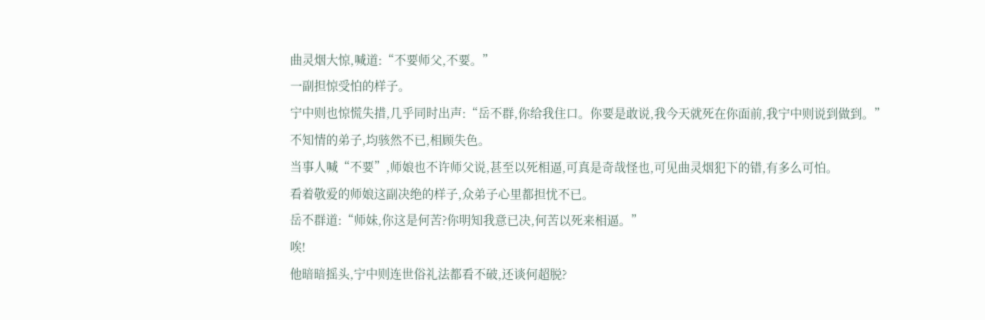曲灵烟大惊,喊道:“不要师父,不要。”
一副担惊受怕的样子。
宁中则也惊慌失措,几乎同时出声:“岳不群,你给我住口。你要是敢说,我今天就死在你面前,我宁中则说到做到。”
不知情的弟子,均骇然不已,相顾失色。
当事人喊“不要”,师娘也不许师父说,甚至以死相逼,可真是奇哉怪也,可见曲灵烟犯下的错,有多么可怕。
看着敬爱的师娘这副决绝的样子,众弟子心里都担忧不已。
岳不群道:“师妹,你这是何苦?你明知我意已决,何苦以死来相逼。”
唉!
他暗暗摇头,宁中则连世俗礼法都看不破,还谈何超脱?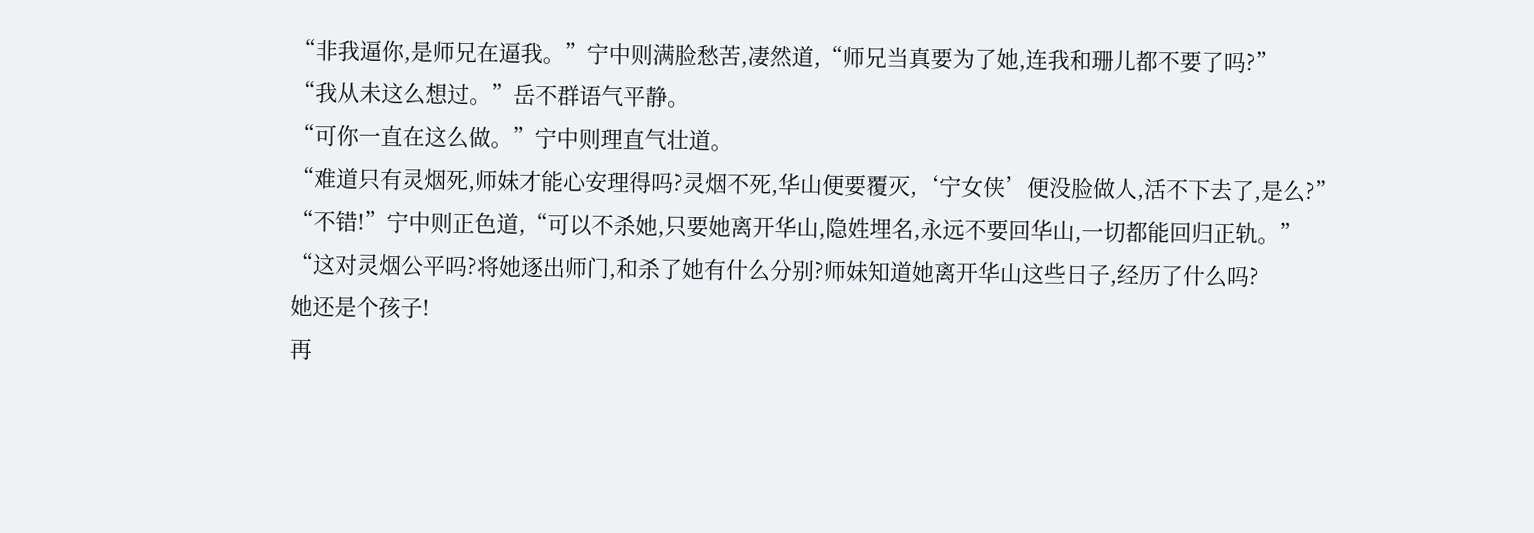“非我逼你,是师兄在逼我。”宁中则满脸愁苦,凄然道,“师兄当真要为了她,连我和珊儿都不要了吗?”
“我从未这么想过。”岳不群语气平静。
“可你一直在这么做。”宁中则理直气壮道。
“难道只有灵烟死,师妹才能心安理得吗?灵烟不死,华山便要覆灭,‘宁女侠’便没脸做人,活不下去了,是么?”
“不错!”宁中则正色道,“可以不杀她,只要她离开华山,隐姓埋名,永远不要回华山,一切都能回归正轨。”
“这对灵烟公平吗?将她逐出师门,和杀了她有什么分别?师妹知道她离开华山这些日子,经历了什么吗?
她还是个孩子!
再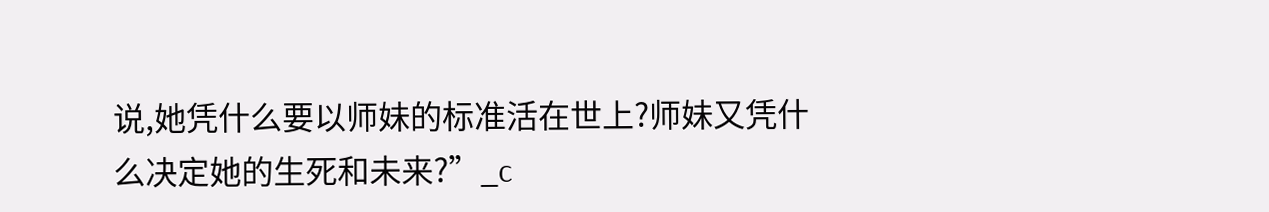说,她凭什么要以师妹的标准活在世上?师妹又凭什么决定她的生死和未来?”_c